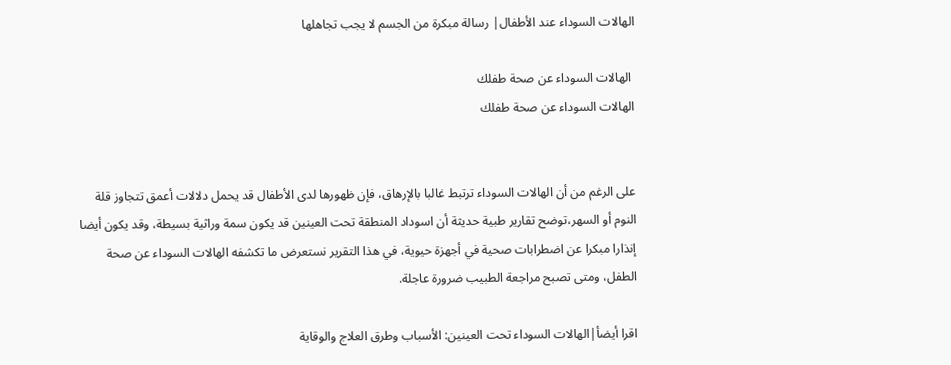الهالات السوداء عند الأطفال| رسالة مبكرة من الجسم لا يجب تجاهلها

 الهالات السوداء عن صحة طفلك
الهالات السوداء عن صحة طفلك


على الرغم من أن الهالات السوداء ترتبط غالبا بالإرهاق، فإن ظهورها لدى الأطفال قد يحمل دلالات أعمق تتجاوز قلة النوم أو السهر،توضح تقارير طبية حديثة أن اسوداد المنطقة تحت العينين قد يكون سمة وراثية بسيطة، وقد يكون أيضا إنذارا مبكرا عن اضطرابات صحية في أجهزة حيوية، في هذا التقرير نستعرض ما تكشفه الهالات السوداء عن صحة الطفل، ومتى تصبح مراجعة الطبيب ضرورة عاجلة.

اقرا أيضأ|الهالات السوداء تحت العينين: الأسباب وطرق العلاج والوقاية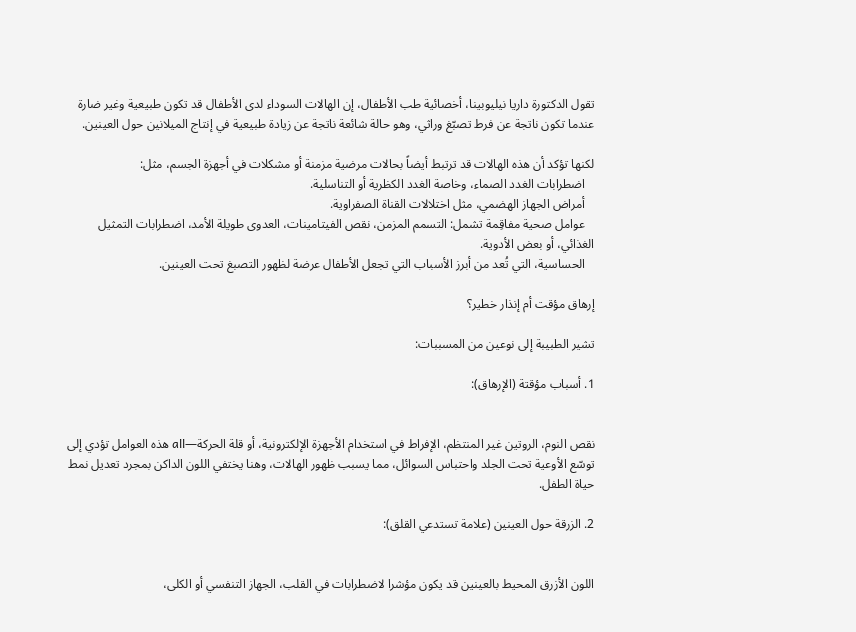تقول الدكتورة داريا نيليوبينا، أخصائية طب الأطفال، إن الهالات السوداء لدى الأطفال قد تكون طبيعية وغير ضارة عندما تكون ناتجة عن فرط تصبّغ وراثي، وهو حالة شائعة ناتجة عن زيادة طبيعية في إنتاج الميلانين حول العينين.

لكنها تؤكد أن هذه الهالات قد ترتبط أيضاً بحالات مرضية مزمنة أو مشكلات في أجهزة الجسم، مثل:
   اضطرابات الغدد الصماء، وخاصة الغدد الكظرية أو التناسلية.
   أمراض الجهاز الهضمي، مثل اختلالات القناة الصفراوية.
   عوامل صحية مفاقِمة تشمل: التسمم المزمن، نقص الفيتامينات، العدوى طويلة الأمد، اضطرابات التمثيل الغذائي، أو بعض الأدوية.
   الحساسية، التي تُعد من أبرز الأسباب التي تجعل الأطفال عرضة لظهور التصبغ تحت العينين.

إرهاق مؤقت أم إنذار خطير؟

تشير الطبيبة إلى نوعين من المسببات:

1. أسباب مؤقتة (الإرهاق):


نقص النوم، الروتين غير المنتظم، الإفراط في استخدام الأجهزة الإلكترونية، أو قلة الحركة—all هذه العوامل تؤدي إلى توسّع الأوعية تحت الجلد واحتباس السوائل، مما يسبب ظهور الهالات، وهنا يختفي اللون الداكن بمجرد تعديل نمط حياة الطفل.

2. الزرقة حول العينين (علامة تستدعي القلق):


اللون الأزرق المحيط بالعينين قد يكون مؤشرا لاضطرابات في القلب، الجهاز التنفسي أو الكلى،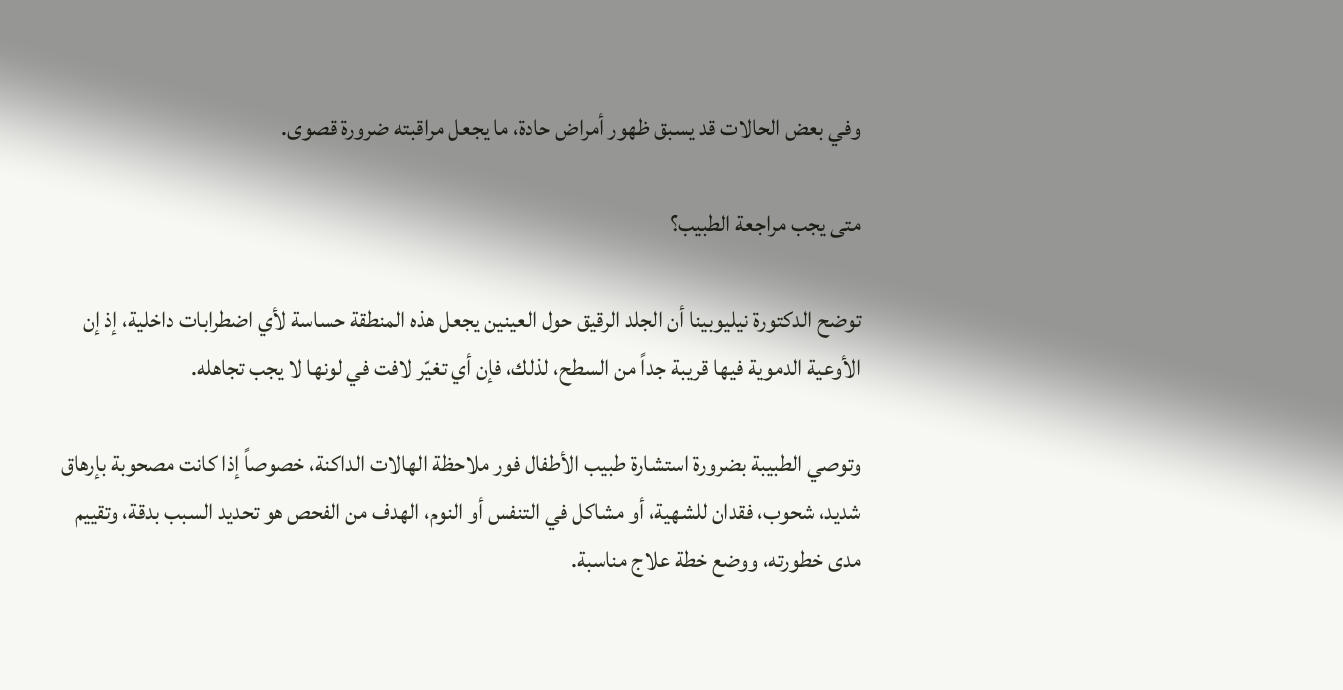وفي بعض الحالات قد يسبق ظهور أمراض حادة، ما يجعل مراقبته ضرورة قصوى.

متى يجب مراجعة الطبيب؟

توضح الدكتورة نيليوبينا أن الجلد الرقيق حول العينين يجعل هذه المنطقة حساسة لأي اضطرابات داخلية، إذ إن الأوعية الدموية فيها قريبة جداً من السطح، لذلك، فإن أي تغيّر لافت في لونها لا يجب تجاهله.

وتوصي الطبيبة بضرورة استشارة طبيب الأطفال فور ملاحظة الهالات الداكنة، خصوصاً إذا كانت مصحوبة بإرهاق شديد، شحوب، فقدان للشهية، أو مشاكل في التنفس أو النوم، الهدف من الفحص هو تحديد السبب بدقة، وتقييم مدى خطورته، ووضع خطة علاج مناسبة.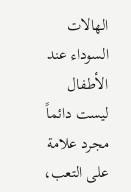الهالات السوداء عند الأطفال ليست دائماً مجرد علامة على التعب،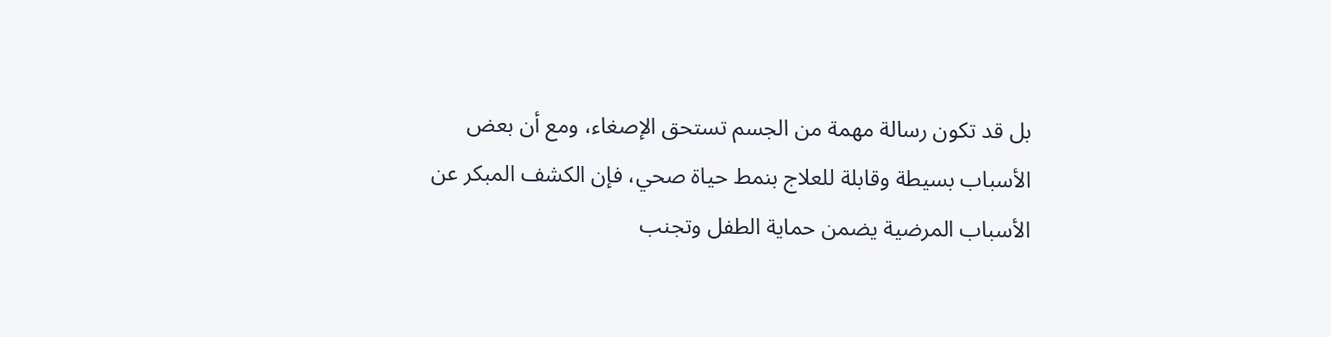بل قد تكون رسالة مهمة من الجسم تستحق الإصغاء، ومع أن بعض الأسباب بسيطة وقابلة للعلاج بنمط حياة صحي، فإن الكشف المبكر عن الأسباب المرضية يضمن حماية الطفل وتجنب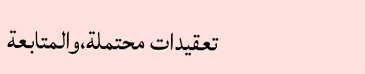تعقيدات محتملة،والمتابعة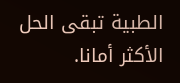الطبية تبقى الحل الأكثر أمانا.